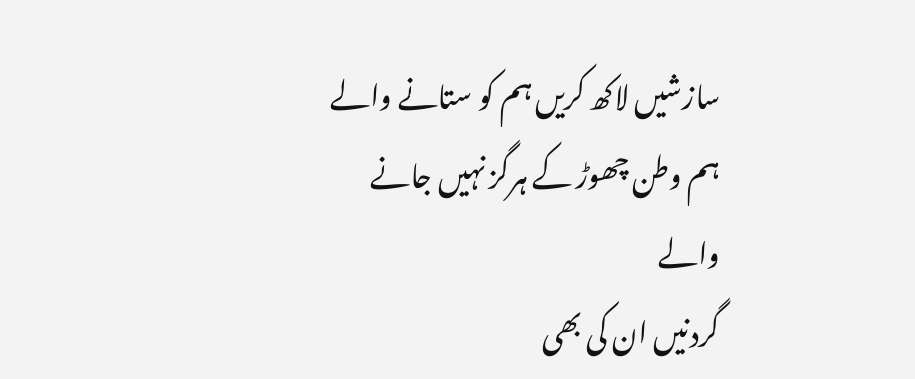سازشیں لاکھ کریں ہم کو ستانے والے
ہم وطن چھوڑ کے ہرگز نہیں جانے والے
گردنیں ان کی بھی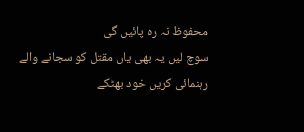محفوظ نہ رہ پائیں گی
سوچ لیں یہ بھی یاں مقتل کو سجانے والے
رہنمائی کریں خود بھٹکے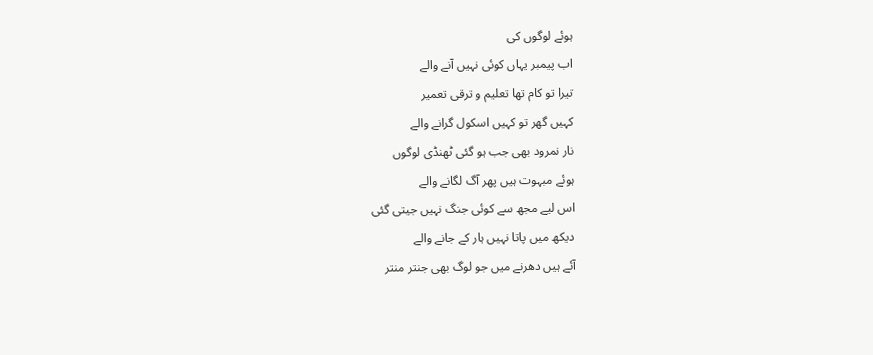ہوئے لوگوں کی
اب پیمبر یہاں کوئی نہیں آنے والے
تیرا تو کام تھا تعلیم و ترقی تعمیر
کہیں گھر تو کہیں اسکول گرانے والے
نار نمرود بھی جب ہو گئی ٹھنڈی لوگوں
ہوئے مبہوت ہیں پھر آگ لگانے والے
اس لیے مجھ سے کوئی جنگ نہیں جیتی گئی
دیکھ میں پاتا نہیں ہار کے جانے والے
آئے ہیں دھرنے میں جو لوگ بھی جنتر منتر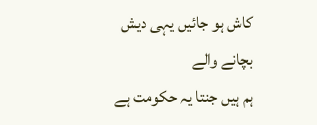کاش ہو جائیں یہی دیش بچانے والے
ہم ہیں جنتا یہ حکومت ہے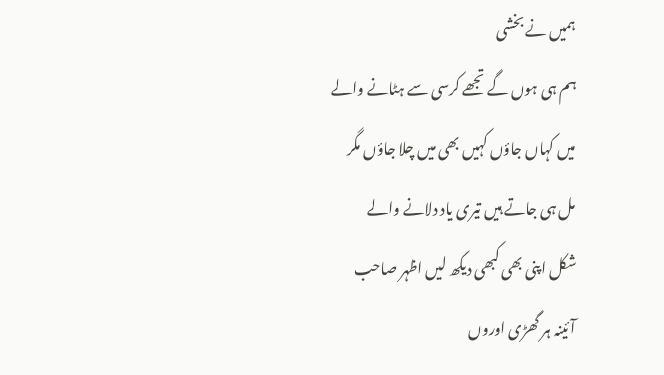ہمیں نے بخشی
ہم ہی ہوں گے تجھے کرسی سے ہٹانے والے
میں کہاں جاؤں کہیں بھی میں چلا جاؤں مگر
مل ہی جاتے ہیں تیری یاد دلانے والے
شکل اپنی بھی کبھی دیکھ لیں اظہر صاحب
آئینہ ہر گھڑی اوروں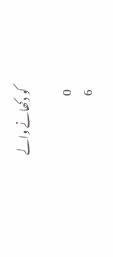کو دکھانے والے

0
6